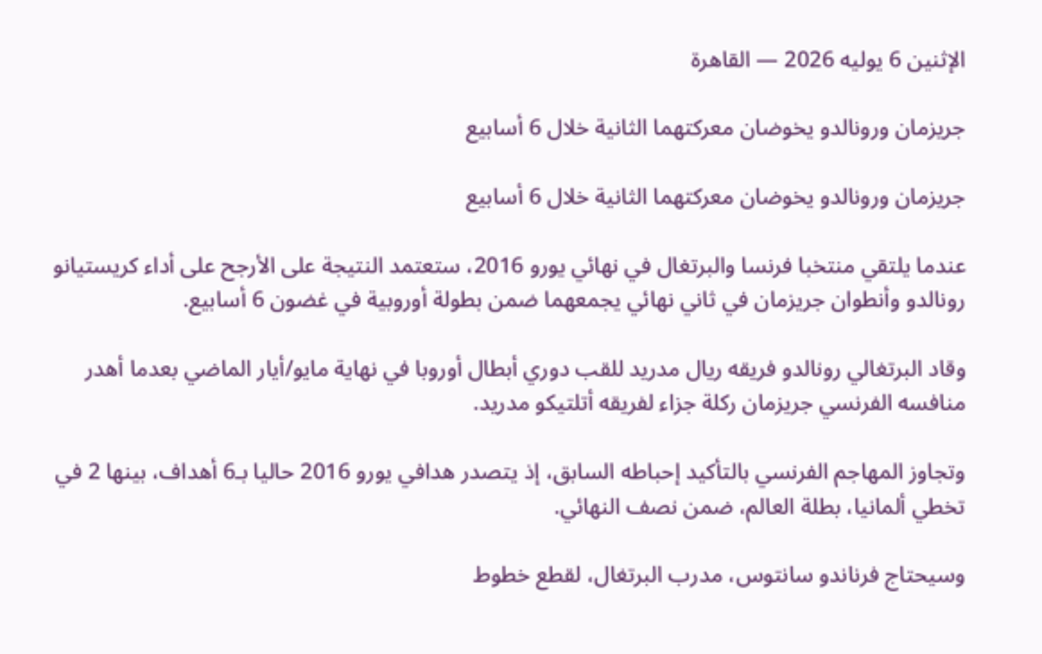الإثنين 6 يوليه 2026 — القاهرة

جريزمان ورونالدو يخوضان معركتهما الثانية خلال 6 أسابيع

جريزمان ورونالدو يخوضان معركتهما الثانية خلال 6 أسابيع

عندما يلتقي منتخبا فرنسا والبرتغال في نهائي يورو 2016، ستعتمد النتيجة على الأرجح على أداء كريستيانو رونالدو وأنطوان جريزمان في ثاني نهائي يجمعهما ضمن بطولة أوروبية في غضون 6 أسابيع.

وقاد البرتغالي رونالدو فريقه ريال مدريد للقب دوري أبطال أوروبا في نهاية مايو/أيار الماضي بعدما أهدر منافسه الفرنسي جريزمان ركلة جزاء لفريقه أتلتيكو مدريد.

وتجاوز المهاجم الفرنسي بالتأكيد إحباطه السابق، إذ يتصدر هدافي يورو 2016 حاليا بـ6 أهداف، بينها 2 في تخطي ألمانيا، بطلة العالم، ضمن نصف النهائي.

وسيحتاج فرناندو سانتوس، مدرب البرتغال، لقطع خطوط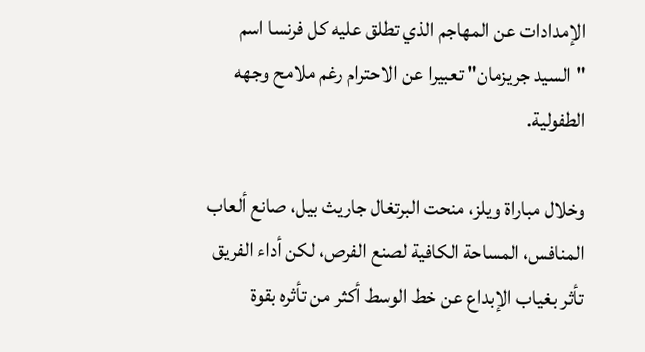الإمدادات عن المهاجم الذي تطلق عليه كل فرنسا اسم "السيد جريزمان" تعبيرا عن الاحترام رغم ملامح وجهه الطفولية.

وخلال مباراة ويلز، منحت البرتغال جاريث بيل، صانع ألعاب المنافس، المساحة الكافية لصنع الفرص، لكن أداء الفريق تأثر بغياب الإبداع عن خط الوسط أكثر من تأثره بقوة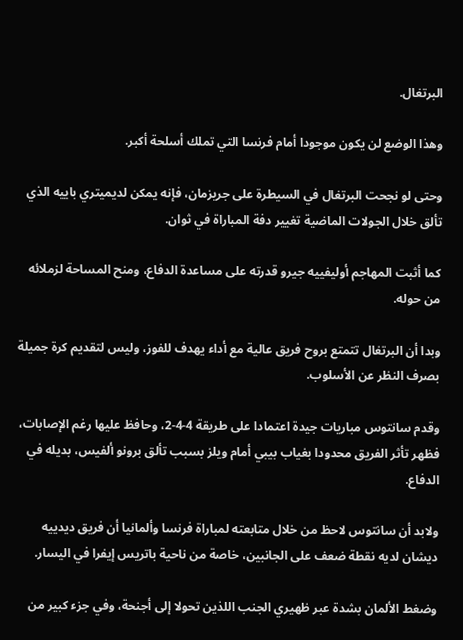البرتغال.

وهذا الوضع لن يكون موجودا أمام فرنسا التي تملك أسلحة أكبر.

وحتى لو نجحت البرتغال في السيطرة على جريزمان، فإنه يمكن لديميتري باييه الذي تألق خلال الجولات الماضية تغيير دفة المباراة في ثوان.

كما أثبت المهاجم أوليفييه جيرو قدرته على مساعدة الدفاع، ومنح المساحة لزملائه من حوله.

وبدا أن البرتغال تتمتع بروح فريق عالية مع أداء يهدف للفوز، وليس لتقديم كرة جميلة بصرف النظر عن الأسلوب.

وقدم سانتوس مباريات جيدة اعتمادا على طريقة 4-4-2، وحافظ عليها رغم الإصابات، فظهر تأثر الفريق محدودا بغياب بيبي أمام ويلز بسبب تألق برونو ألفيس، بديله في الدفاع.

ولابد أن سانتوس لاحظ من خلال متابعته لمباراة فرنسا وألمانيا أن فريق ديدييه ديشان لديه نقطة ضعف على الجانبين، خاصة من ناحية باتريس إيفرا في اليسار.

وضغط الألمان بشدة عبر ظهيري الجنب اللذين تحولا إلى أجنحة، وفي جزء كبير من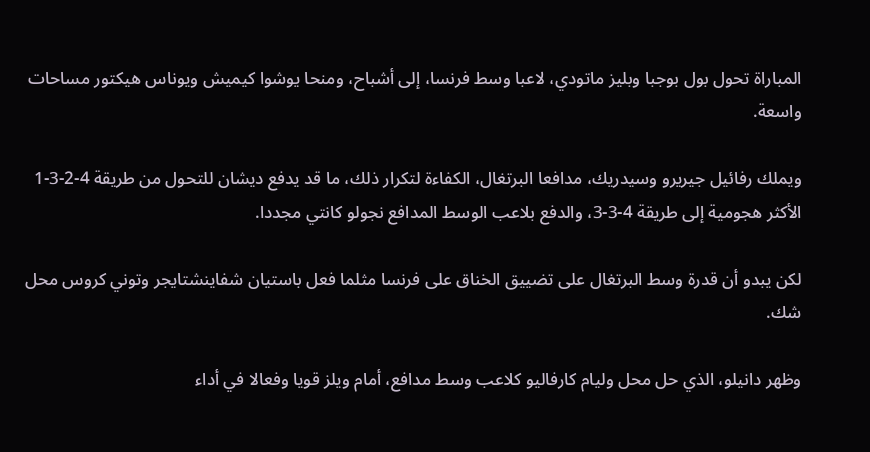المباراة تحول بول بوجبا وبليز ماتودي، لاعبا وسط فرنسا، إلى أشباح، ومنحا يوشوا كيميش ويوناس هيكتور مساحات واسعة.

ويملك رفائيل جيريرو وسيدريك، مدافعا البرتغال، الكفاءة لتكرار ذلك، ما قد يدفع ديشان للتحول من طريقة 4-2-3-1 الأكثر هجومية إلى طريقة 4-3-3، والدفع بلاعب الوسط المدافع نجولو كانتي مجددا.

لكن يبدو أن قدرة وسط البرتغال على تضييق الخناق على فرنسا مثلما فعل باستيان شفاينشتايجر وتوني كروس محل شك.

وظهر دانيلو، الذي حل محل وليام كارفاليو كلاعب وسط مدافع، أمام ويلز قويا وفعالا في أداء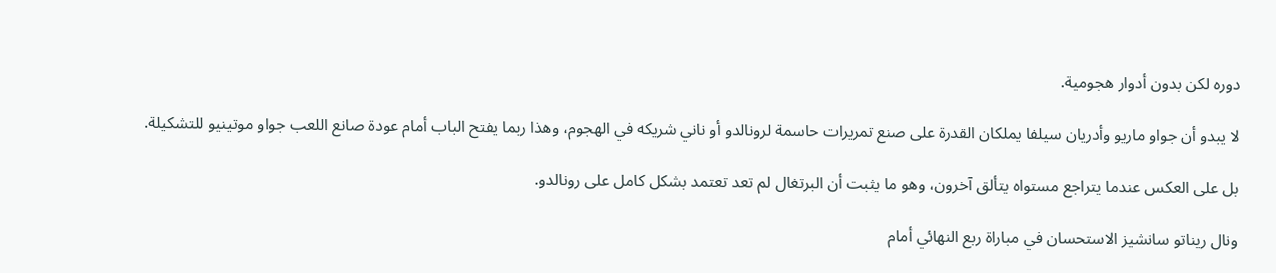دوره لكن بدون أدوار هجومية.

لا يبدو أن جواو ماريو وأدريان سيلفا يملكان القدرة على صنع تمريرات حاسمة لرونالدو أو ناني شريكه في الهجوم، وهذا ربما يفتح الباب أمام عودة صانع اللعب جواو موتينيو للتشكيلة.

بل على العكس عندما يتراجع مستواه يتألق آخرون، وهو ما يثبت أن البرتغال لم تعد تعتمد بشكل كامل على رونالدو.

ونال ريناتو سانشيز الاستحسان في مباراة ربع النهائي أمام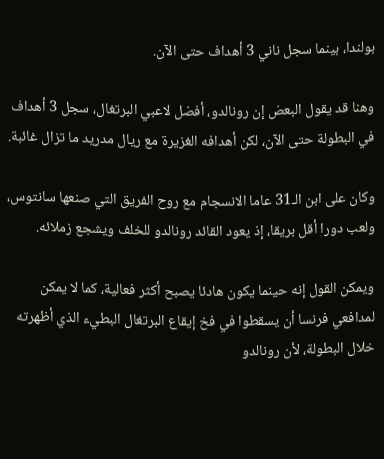بولندا، بينما سجل ناني 3 أهداف حتى الآن.

وهنا قد يقول البعض إن رونالدو، أفضل لاعبي البرتغال، سجل 3 أهداف في البطولة حتى الآن، لكن أهدافه الغزيرة مع ريال مدريد ما تزال غائبة.

وكان على ابن الـ31 عاما الانسجام مع روح الفريق التي صنعها سانتوس، ولعب دورا أقل بريقا، إذ يعود القائد رونالدو للخلف ويشجع زملائه.

ويمكن القول إنه حينما يكون هادئا يصبح أكثر فعالية، كما لا يمكن لمدافعي فرنسا أن يسقطوا في فخ إيقاع البرتغال البطيء الذي أظهرته خلال البطولة، لأن رونالدو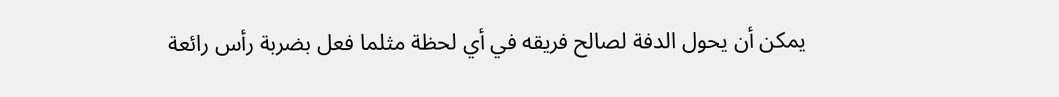يمكن أن يحول الدفة لصالح فريقه في أي لحظة مثلما فعل بضربة رأس رائعة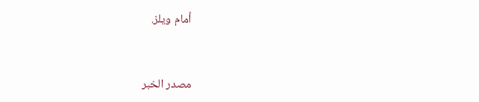أمام ويلز.


مصدر الخبر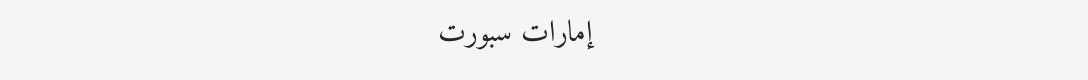إمارات سبورت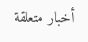أخبار متعلقة